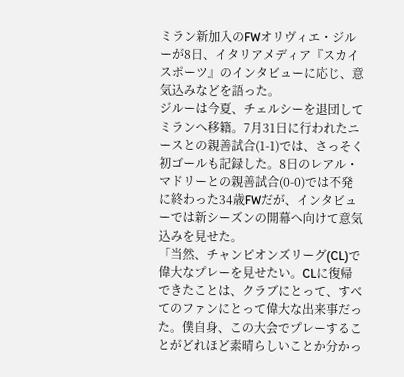ミラン新加入のFWオリヴィエ・ジルーが8日、イタリアメディア『スカイスポーツ』のインタビューに応じ、意気込みなどを語った。
ジルーは今夏、チェルシーを退団してミランへ移籍。7月31日に行われたニースとの親善試合(1-1)では、さっそく初ゴールも記録した。8日のレアル・マドリーとの親善試合(0-0)では不発に終わった34歳FWだが、インタビューでは新シーズンの開幕へ向けて意気込みを見せた。
「当然、チャンピオンズリーグ(CL)で偉大なプレーを見せたい。CLに復帰できたことは、クラブにとって、すべてのファンにとって偉大な出来事だった。僕自身、この大会でプレーすることがどれほど素晴らしいことか分かっ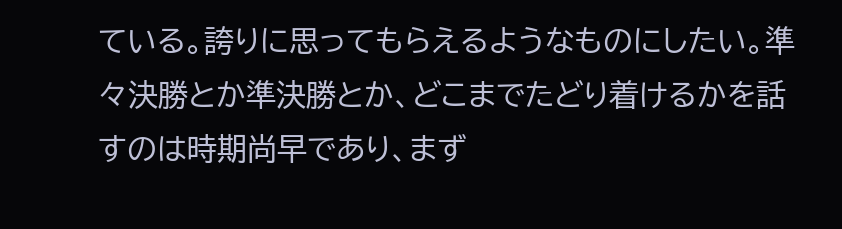ている。誇りに思ってもらえるようなものにしたい。準々決勝とか準決勝とか、どこまでたどり着けるかを話すのは時期尚早であり、まず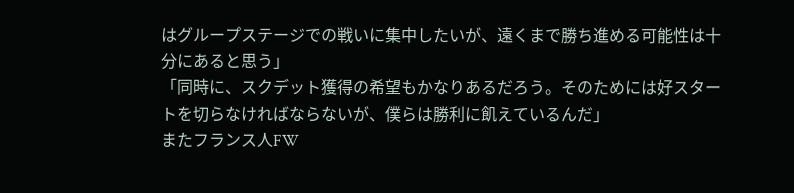はグループステージでの戦いに集中したいが、遠くまで勝ち進める可能性は十分にあると思う」
「同時に、スクデット獲得の希望もかなりあるだろう。そのためには好スタートを切らなければならないが、僕らは勝利に飢えているんだ」
またフランス人FW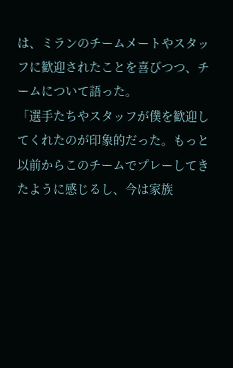は、ミランのチームメートやスタッフに歓迎されたことを喜びつつ、チームについて語った。
「選手たちやスタッフが僕を歓迎してくれたのが印象的だった。もっと以前からこのチームでプレーしてきたように感じるし、今は家族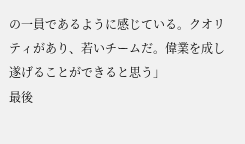の一員であるように感じている。クオリティがあり、若いチームだ。偉業を成し遂げることができると思う」
最後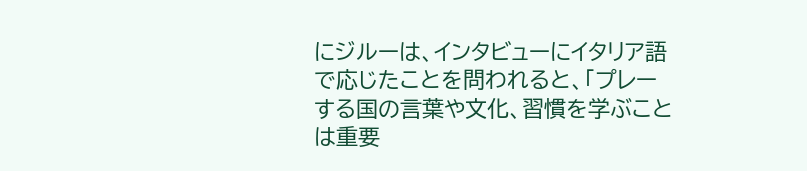にジルーは、インタビューにイタリア語で応じたことを問われると、「プレーする国の言葉や文化、習慣を学ぶことは重要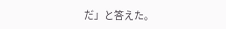だ」と答えた。